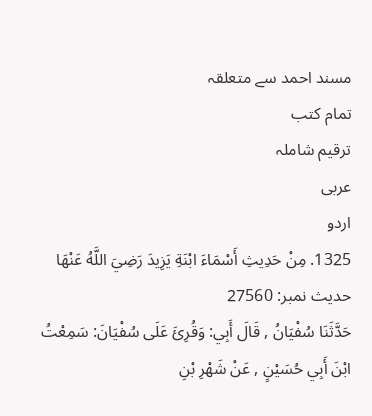مسند احمد سے متعلقہ
تمام کتب
ترقیم شاملہ
عربی
اردو
1325. مِنْ حَدِيثِ أَسْمَاءَ ابْنَةِ يَزِيدَ رَضِيَ اللَّهُ عَنْهَا
حدیث نمبر: 27560
حَدَّثَنَا سُفْيَانُ , قَالَ أَبِي: وَقُرِئَ عَلَى سُفْيَانَ: سَمِعْتُ ابْنَ أَبِي حُسَيْنٍ , عَنْ شَهْرِ بْنِ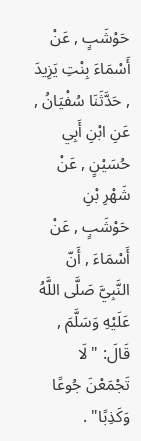حَوْشَبٍ , عَنْ أَسْمَاءَ بِنْتِ يَزِيدَ , حَدَّثَنَا سُفْيَانُ , عَنِ ابْنِ أَبِي حُسَيْنٍ , عَنْ شَهْرِ بْنِ حَوْشَبٍ , عَنْ أَسْمَاءَ , أَنّ النَّبِيَّ صَلَّى اللَّهُ عَلَيْهِ وَسَلَّمَ , قَالَ: " لَا تَجْمَعْنَ جُوعًا وَكَذِبًا" .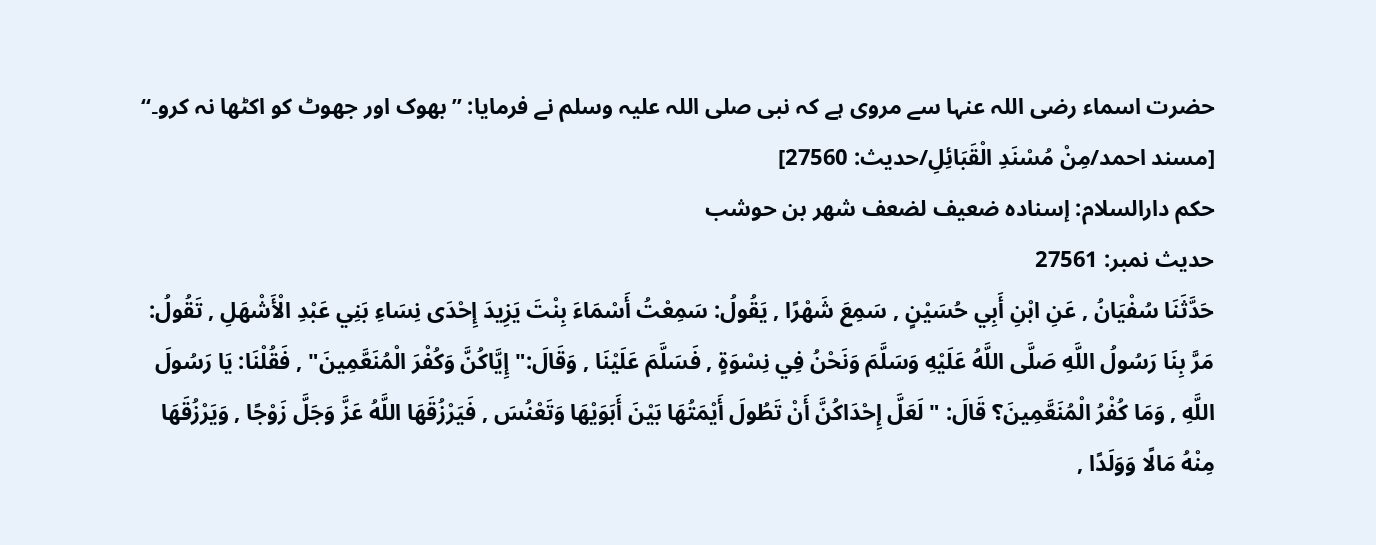حضرت اسماء رضی اللہ عنہا سے مروی ہے کہ نبی صلی اللہ علیہ وسلم نے فرمایا: ”بھوک اور جھوٹ کو اکٹھا نہ کرو۔“ [مسند احمد/مِنْ مُسْنَدِ الْقَبَائِلِ/حدیث: 27560]
حکم دارالسلام: إسناده ضعيف لضعف شهر بن حوشب
حدیث نمبر: 27561
حَدَّثَنَا سُفْيَانُ , عَنِ ابْنِ أَبِي حُسَيْنٍ , سَمِعَ شَهْرًا , يَقُولُ: سَمِعْتُ أَسْمَاءَ بِنْتَ يَزِيدَ إِحْدَى نِسَاءِ بَنِي عَبْدِ الْأَشْهَلِ , تَقُولُ: مَرَّ بِنَا رَسُولُ اللَّهِ صَلَّى اللَّهُ عَلَيْهِ وَسَلَّمَ وَنَحْنُ فِي نِسْوَةٍ , فَسَلَّمَ عَلَيْنَا , وَقَالَ:" إِيَّاكُنَّ وَكُفْرَ الْمُنَعَّمِينَ" , فَقُلْنَا: يَا رَسُولَ اللَّهِ , وَمَا كُفْرُ الْمُنَعَّمِينَ؟ قَالَ: " لَعَلَّ إِحْدَاكُنَّ أَنْ تَطُولَ أَيْمَتُهَا بَيْنَ أَبَوَيْهَا وَتَعْنُسَ , فَيَرْزُقَهَا اللَّهُ عَزَّ وَجَلَّ زَوْجًا , وَيَرْزُقَهَا مِنْهُ مَالًا وَوَلَدًا ,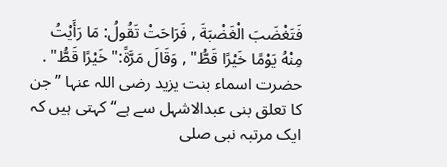فَتَغْضَبَ الْغَضْبَةَ , فَرَاحَتْ تَقُولُ: مَا رَأَيْتُ مِنْهُ يَوْمًا خَيْرًا قَطُّ" , وَقَالَ مَرَّةً:" خَيْرًا قَطُّ" .
حضرت اسماء بنت یزید رضی اللہ عنہا ”جن کا تعلق بنی عبدالاشہل سے ہے“ کہتی ہیں کہ ایک مرتبہ نبی صلی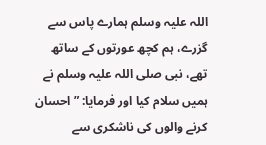اللہ علیہ وسلم ہمارے پاس سے گزرے، ہم کچھ عورتوں کے ساتھ تھے، نبی صلی اللہ علیہ وسلم نے ہمیں سلام کیا اور فرمایا: ”احسان کرنے والوں کی ناشکری سے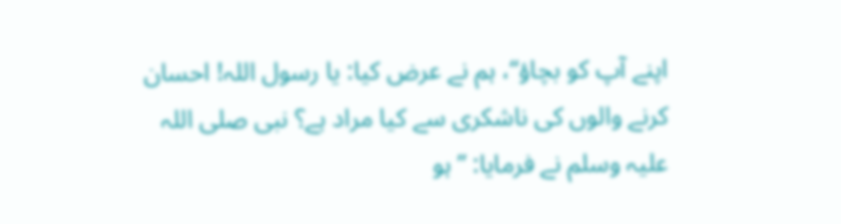اپنے آپ کو بچاؤ“، ہم نے عرض کیا: یا رسول اللہ! احسان کرنے والوں کی ناشکری سے کیا مراد ہے؟ نبی صلی اللہ علیہ وسلم نے فرمایا: ”ہو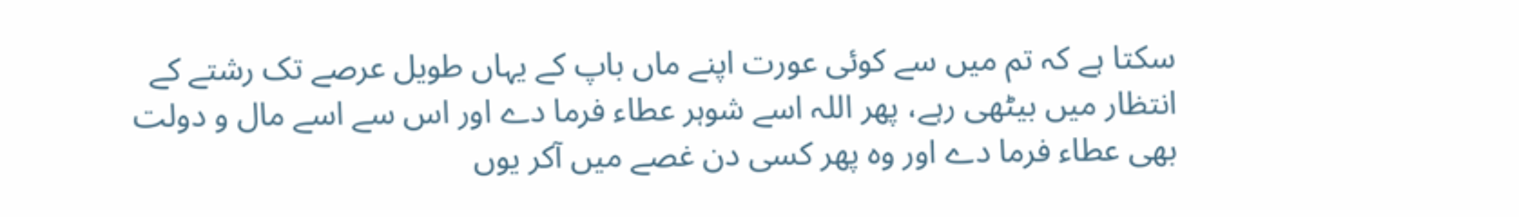سکتا ہے کہ تم میں سے کوئی عورت اپنے ماں باپ کے یہاں طویل عرصے تک رشتے کے انتظار میں بیٹھی رہے، پھر اللہ اسے شوہر عطاء فرما دے اور اس سے اسے مال و دولت بھی عطاء فرما دے اور وہ پھر کسی دن غصے میں آکر یوں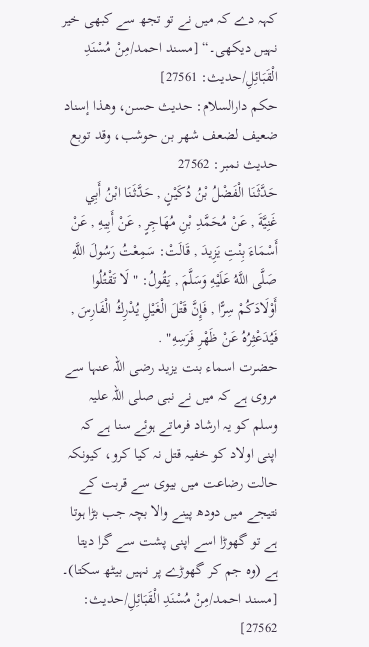کہہ دے کہ میں نے تو تجھ سے کبھی خیر نہیں دیکھی۔“ [مسند احمد/مِنْ مُسْنَدِ الْقَبَائِلِ/حدیث: 27561]
حکم دارالسلام: حديث حسن، وهذا إسناد ضعيف لضعف شهر بن حوشب، وقد توبع
حدیث نمبر: 27562
حَدَّثَنَا الْفَضْلُ بْنُ دُكَيْنٍ , حَدَّثَنَا ابْنُ أَبِي غَنِيَّةَ , عَنْ مُحَمَّدِ بْنِ مُهَاجِرٍ , عَنْ أَبِيهِ , عَنْ أَسْمَاءَ بِنْتِ يَزِيدَ , قَالَتْ: سَمِعْتُ رَسُولَ اللَّهِ صَلَّى اللَّهُ عَلَيْهِ وَسَلَّمَ , يَقُولُ: " لَا تَقْتُلُوا أَوْلَادَكُمْ سِرًّا , فَإِنَّ قَتْلَ الْغَيْلِ يُدْرِكُ الْفَارِسَ , فَيُدَعْثِرُهُ عَنْ ظَهْرِ فَرَسِهِ" .
حضرت اسماء بنت یزید رضی اللہ عنہا سے مروی ہے کہ میں نے نبی صلی اللہ علیہ وسلم کو یہ ارشاد فرماتے ہوئے سنا ہے کہ اپنی اولاد کو خفیہ قتل نہ کیا کرو، کیونکہ حالت رضاعت میں بیوی سے قربت کے نتیجے میں دودھ پینے والا بچہ جب بڑا ہوتا ہے تو گھوڑا اسے اپنی پشت سے گرا دیتا ہے (وہ جم کر گھوڑے پر نہیں بیٹھ سکتا)۔ [مسند احمد/مِنْ مُسْنَدِ الْقَبَائِلِ/حدیث: 27562]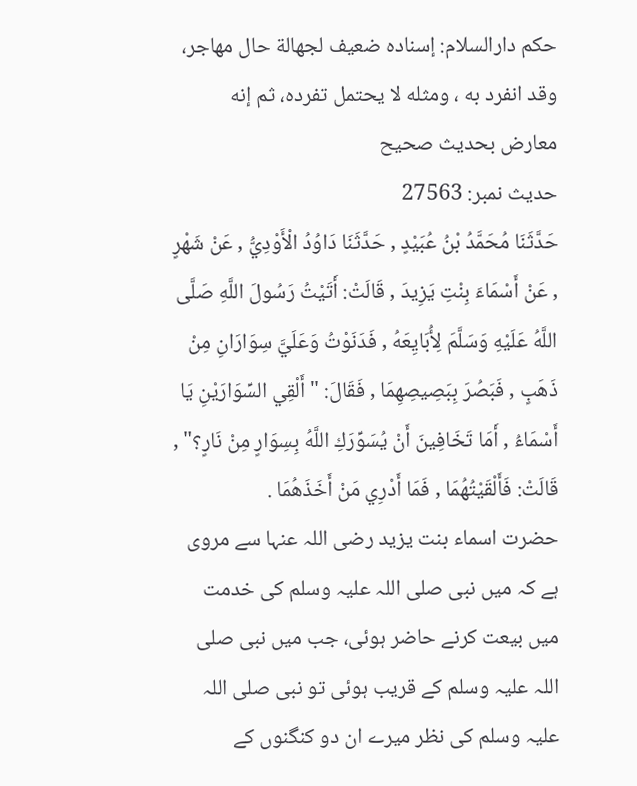حکم دارالسلام: إسناده ضعيف لجهالة حال مهاجر، وقد انفرد به ، ومثله لا يحتمل تفرده، ثم إنه معارض بحديث صحيح
حدیث نمبر: 27563
حَدَّثَنَا مُحَمَّدُ بْنُ عُبَيْدٍ , حَدَّثَنَا دَاوُدُ الْأَوْدِيُّ , عَنْ شَهْرٍ , عَنْ أَسْمَاءَ بِنْتِ يَزِيدَ , قَالَتْ: أَتَيْتُ رَسُولَ اللَّهِ صَلَّى اللَّهُ عَلَيْهِ وَسَلَّمَ لِأُبَايِعَهُ , فَدَنَوْتُ وَعَلَيَّ سِوَارَانِ مِنْ ذَهَبٍ , فَبَصُرَ بِبَصِيصِهِمَا , فَقَالَ: " أَلْقِي السِّوَارَيْنِ يَا أَسْمَاءُ , أَمَا تَخَافِينَ أَنْ يُسَوِّرَكِ اللَّهُ بِسِوَارٍ مِنْ نَارٍ؟" , قَالَتْ: فَأَلْقَيْتُهُمَا , فَمَا أَدْرِي مَنْ أَخَذَهُمَا .
حضرت اسماء بنت یزید رضی اللہ عنہا سے مروی ہے کہ میں نبی صلی اللہ علیہ وسلم کی خدمت میں بیعت کرنے حاضر ہوئی، جب میں نبی صلی اللہ علیہ وسلم کے قریب ہوئی تو نبی صلی اللہ علیہ وسلم کی نظر میرے ان دو کنگنوں کے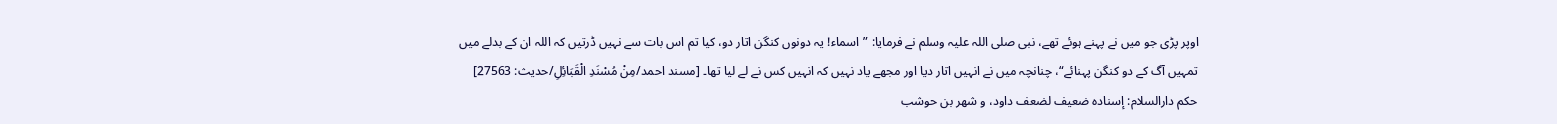اوپر پڑی جو میں نے پہنے ہوئے تھے، نبی صلی اللہ علیہ وسلم نے فرمایا: ”اسماء! یہ دونوں کنگن اتار دو، کیا تم اس بات سے نہیں ڈرتیں کہ اللہ ان کے بدلے میں تمہیں آگ کے دو کنگن پہنائے“، چنانچہ میں نے انہیں اتار دیا اور مجھے یاد نہیں کہ انہیں کس نے لے لیا تھا۔ [مسند احمد/مِنْ مُسْنَدِ الْقَبَائِلِ/حدیث: 27563]
حکم دارالسلام: إسناده ضعيف لضعف داود، و شهر بن حوشب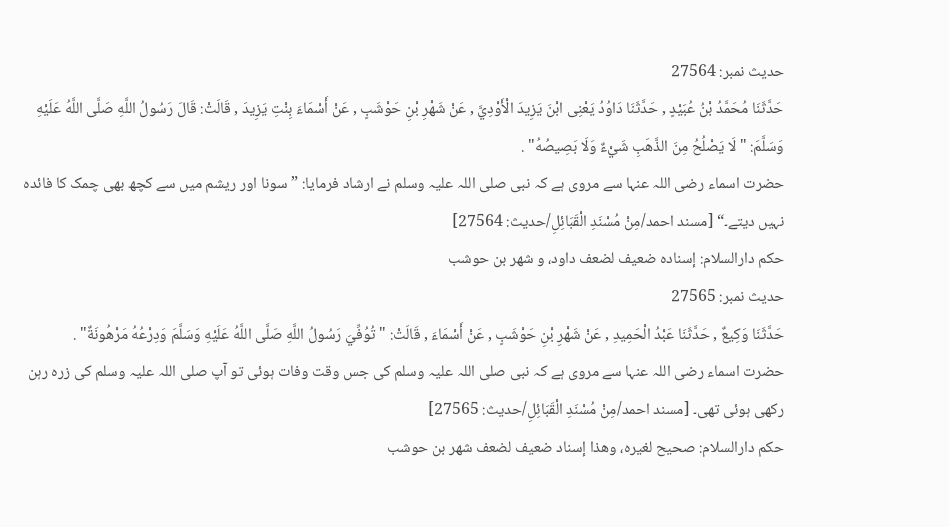حدیث نمبر: 27564
حَدَّثَنَا مُحَمَّدُ بْنُ عُبَيْدٍ , حَدَّثَنَا دَاوُدُ يَعْنِى ابْنَ يَزِيدَ الْأَوْدِيَّ , عَنْ شَهْرِ بْنِ حَوْشَبٍ , عَنْ أَسْمَاءَ بِنْتِ يَزِيدَ , قَالَتْ: قَالَ رَسُولُ اللَّهِ صَلَّى اللَّهُ عَلَيْهِ وَسَلَّمَ: " لَا يَصْلُحُ مِنَ الذَّهَبِ شَيْءٌ وَلَا بَصِيصُهُ" .
حضرت اسماء رضی اللہ عنہا سے مروی ہے کہ نبی صلی اللہ علیہ وسلم نے ارشاد فرمایا: ”سونا اور ریشم میں سے کچھ بھی چمک کا فائدہ نہیں دیتے۔“ [مسند احمد/مِنْ مُسْنَدِ الْقَبَائِلِ/حدیث: 27564]
حکم دارالسلام: إسناده ضعيف لضعف داود، و شهر بن حوشب
حدیث نمبر: 27565
حَدَّثَنَا وَكِيعٌ , حَدَّثَنَا عَبْدُ الْحَمِيدِ , عَنْ شَهْرِ بْنِ حَوْشَبٍ , عَنْ أَسْمَاءَ , قَالَتْ: " تُوُفِّيَ رَسُولُ اللَّهِ صَلَّى اللَّهُ عَلَيْهِ وَسَلَّمَ وَدِرْعُهُ مَرْهُونَةٌ" .
حضرت اسماء رضی اللہ عنہا سے مروی ہے کہ نبی صلی اللہ علیہ وسلم کی جس وقت وفات ہوئی تو آپ صلی اللہ علیہ وسلم کی زرہ رہن رکھی ہوئی تھی۔ [مسند احمد/مِنْ مُسْنَدِ الْقَبَائِلِ/حدیث: 27565]
حکم دارالسلام: صحيح لغيره، وهذا إسناد ضعيف لضعف شهر بن حوشب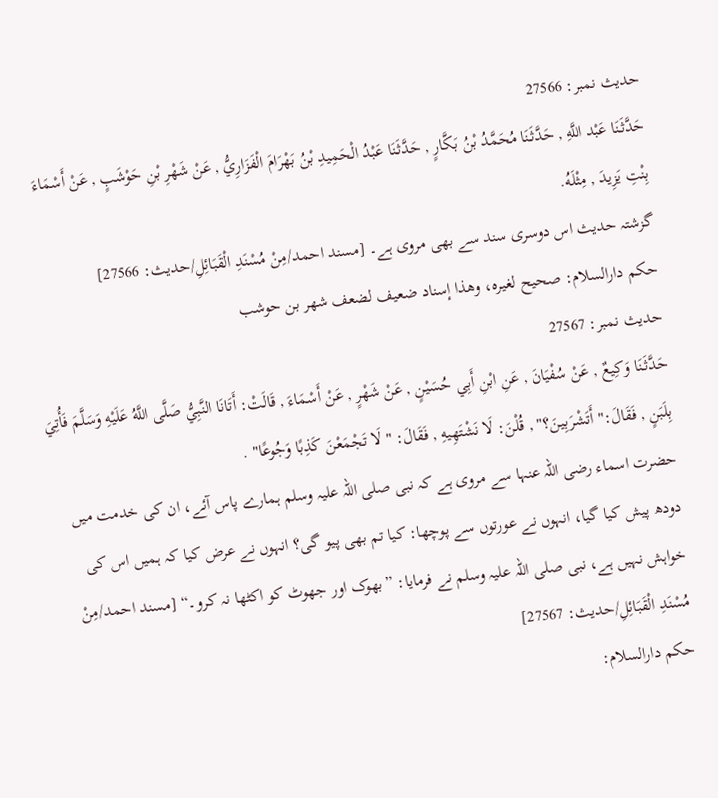حدیث نمبر: 27566
حَدَّثَنَا عَبْد اللَّهِ , حَدَّثَنَا مُحَمَّدُ بْنُ بَكَّارٍ , حَدَّثَنَا عَبْدُ الْحَمِيدِ بْنُ بَهْرَامَ الْفَزَارِيُّ , عَنْ شَهْرِ بْنِ حَوْشَبٍ , عَنْ أَسْمَاءَ بِنْتِ يَزِيدَ , مِثْلَهُ.
گزشتہ حدیث اس دوسری سند سے بھی مروی ہے۔ [مسند احمد/مِنْ مُسْنَدِ الْقَبَائِلِ/حدیث: 27566]
حکم دارالسلام: صحيح لغيره، وهذا إسناد ضعيف لضعف شهر بن حوشب
حدیث نمبر: 27567
حَدَّثَنَا وَكِيعٌ , عَنْ سُفْيَانَ , عَنِ ابْنِ أَبِي حُسَيْنٍ , عَنْ شَهْرٍ , عَنْ أَسْمَاءَ , قَالَتْ: أَتَانَا النَّبِيُّ صَلَّى اللَّهُ عَلَيْهِ وَسَلَّمَ فَأُتِيَ بِلَبَنٍ , فَقَالَ:" أَتَشْرَبِينَ؟" , قُلْنَ: لَا نَشْتَهِيهِ , فَقَالَ: " لَا تَجْمَعْنَ كَذِبًا وَجُوعًا" .
حضرت اسماء رضی اللہ عنہا سے مروی ہے کہ نبی صلی اللہ علیہ وسلم ہمارے پاس آئے، ان کی خدمت میں دودھ پیش کیا گیا، انہوں نے عورتوں سے پوچھا: کیا تم بھی پیو گی؟ انہوں نے عرض کیا کہ ہمیں اس کی خواہش نہیں ہے، نبی صلی اللہ علیہ وسلم نے فرمایا: ”بھوک اور جھوٹ کو اکٹھا نہ کرو۔“ [مسند احمد/مِنْ مُسْنَدِ الْقَبَائِلِ/حدیث: 27567]
حکم دارالسلام: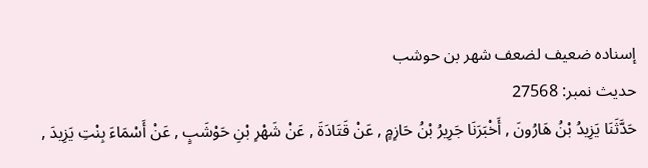إسناده ضعيف لضعف شهر بن حوشب
حدیث نمبر: 27568
حَدَّثَنَا يَزِيدُ بْنُ هَارُونَ , أَخْبَرَنَا جَرِيرُ بْنُ حَازِمٍ , عَنْ قَتَادَةَ , عَنْ شَهْرِ بْنِ حَوْشَبٍ , عَنْ أَسْمَاءَ بِنْتِ يَزِيدَ ,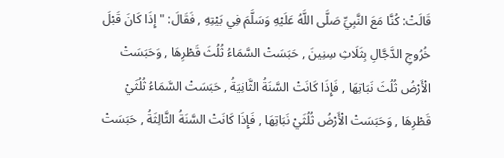قَالَتْ: كُنَّا مَعَ النَّبِيِّ صَلَّى اللَّهُ عَلَيْهِ وَسَلَّمَ فِي بَيْتِهِ , فَقَالَ: " إِذَا كَانَ قَبْلَ خُرُوجِ الدَّجَّالِ بِثَلَاثِ سِنِينَ , حَبَسَتْ السَّمَاءُ ثُلُثَ قَطْرِهَا , وَحَبَسَتْ الْأَرْضُ ثُلُثَ نَبَاتِهَا , فَإِذَا كَانَتْ السَّنَةُ الثَّانِيَةُ , حَبَسَتْ السَّمَاءُ ثُلُثَيْ قَطْرِهَا , وَحَبَسَتْ الْأَرْضُ ثُلُثَيْ نَبَاتِهَا , فَإِذَا كَانَتْ السَّنَةُ الثَّالِثَةُ , حَبَسَتْ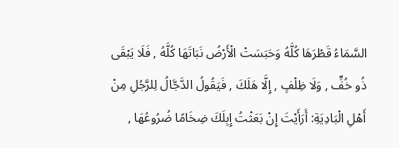السَّمَاءُ قَطْرَهَا كُلَّهُ وَحَبَسَتْ الْأَرْضُ نَبَاتَهَا كُلَّهُ , فَلَا يَبْقَى ذُو خُفٍّ , وَلَا ظِلْفٍ , إِلَّا هَلَكَ , فَيَقُولُ الدَّجَّالُ لِلرَّجُلِ مِنْ أَهْلِ الْبَادِيَةِ: أَرَأَيْتَ إِنْ بَعَثْتُ إِبِلَكَ ضِخَامًا ضُرُوعُهَا ,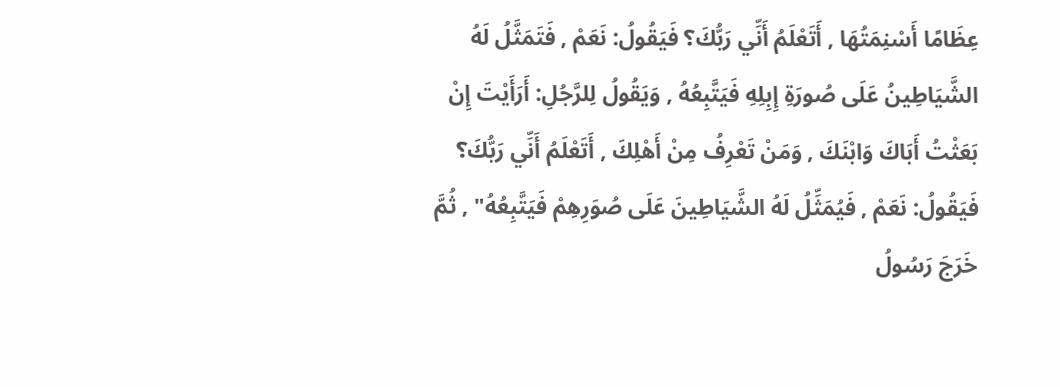عِظَامًا أَسْنِمَتُهَا , أَتَعْلَمُ أَنِّي رَبُّكَ؟ فَيَقُولُ: نَعَمْ , فَتَمَثَّلُ لَهُ الشَّيَاطِينُ عَلَى صُورَةِ إِبِلِهِ فَيَتَّبِعُهُ , وَيَقُولُ لِلرَّجُلِ: أَرَأَيْتَ إِنْ بَعَثْتُ أَبَاكَ وَابْنَكَ , وَمَنْ تَعْرِفُ مِنْ أَهْلِكَ , أَتَعْلَمُ أَنِّي رَبُّكَ؟ فَيَقُولُ: نَعَمْ , فَيُمَثِّلُ لَهُ الشَّيَاطِينَ عَلَى صُوَرِهِمْ فَيَتَّبِعُهُ" , ثُمَّ خَرَجَ رَسُولُ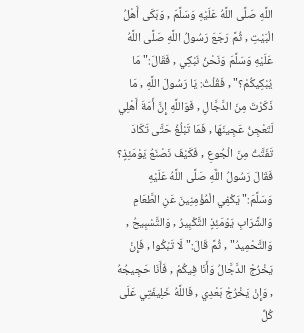اللَّهِ صَلَّى اللَّهُ عَلَيْهِ وَسَلَّمَ , وَبَكَى أَهْلُ الْبَيْتِ , ثُمَّ رَجَعَ رَسُولُ اللَّهِ صَلَّى اللَّهُ عَلَيْهِ وَسَلَّمَ وَنَحْنُ نَبْكِي , فَقَالَ:" مَا يُبْكِيكُمْ؟" , فَقُلْتُ: يَا رَسُولَ اللَّهِ , مَا ذَكَرْتَ مِنَ الدَّجَّالِ , فَوَاللَّهِ إِنَّ أَمَةَ أَهْلِي لَتَعْجِنُ عَجِينَهَا , فَمَا تَبْلُغُ حَتَّى تَكَادَ تَفَتَّتُ مِنَ الْجُوعِ , فَكَيْفَ نَصْنَعُ يَوْمَئِذٍ؟ فَقَالَ رَسُولُ اللَّهِ صَلَّى اللَّهُ عَلَيْهِ وَسَلَّمَ:" يَكْفِي الْمُؤْمِنِينَ عَنِ الطَّعَامِ وَالشَّرَابِ يَوْمَئِذٍ التَّكْبِيرُ , وَالتَّسْبِيحُ , وَالتَّحْمِيدُ" , ثُمَّ قَالَ:" لَا تَبْكُوا , فَإِنْ يَخْرُجْ الدَّجَّالُ وَأَنَا فِيكُمْ , فَأَنَا حَجِيجُهُ , وَإِنْ يَخْرُجْ بَعْدِي , فَاللَّهُ خَلِيفَتِي عَلَى كُلِّ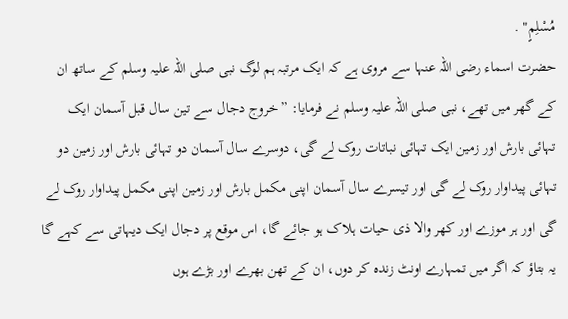مُسْلِمٍ" .
حضرت اسماء رضی اللہ عنہا سے مروی ہے کہ ایک مرتبہ ہم لوگ نبی صلی اللہ علیہ وسلم کے ساتھ ان کے گھر میں تھے، نبی صلی اللہ علیہ وسلم نے فرمایا: ”خروج دجال سے تین سال قبل آسمان ایک تہائی بارش اور زمین ایک تہائی نباتات روک لے گی، دوسرے سال آسمان دو تہائی بارش اور زمین دو تہائی پیداوار روک لے گی اور تیسرے سال آسمان اپنی مکمل بارش اور زمین اپنی مکمل پیداوار روک لے گی اور ہر موزے اور کھر والا ذی حیات ہلاک ہو جائے گا، اس موقع پر دجال ایک دیہاتی سے کہے گا یہ بتاؤ کہ اگر میں تمہارے اونٹ زندہ کر دوں، ان کے تھن بھرے اور بڑے ہوں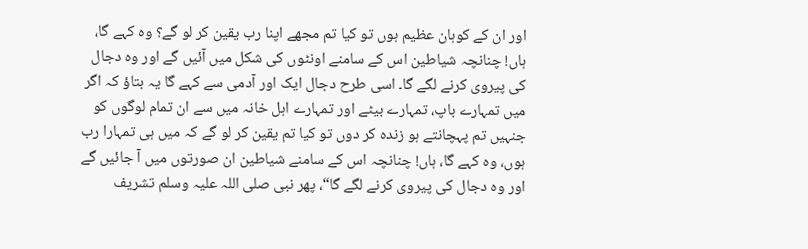اور ان کے کوہان عظیم ہوں تو کیا تم مجھے اپنا رب یقین کر لو گے؟ وہ کہے گا، ہاں! چنانچہ شیاطین اس کے سامنے اونٹوں کی شکل میں آئیں گے اور وہ دجال کی پیروی کرنے لگے گا۔ اسی طرح دجال ایک اور آدمی سے کہے گا یہ بتاؤ کہ اگر میں تمہارے باپ، تمہارے بیٹے اور تمہارے اہل خانہ میں سے ان تمام لوگوں کو جنہیں تم پہچانتے ہو زندہ کر دوں تو کیا تم یقین کر لو گے کہ میں ہی تمہارا رب ہوں، وہ کہے گا، ہاں! چنانچہ اس کے سامنے شیاطین ان صورتوں میں آ جائیں گے اور وہ دجال کی پیروی کرنے لگے گا“، پھر نبی صلی اللہ علیہ وسلم تشریف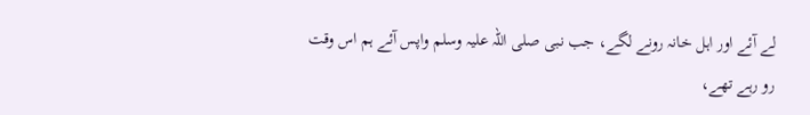لے آئے اور اہل خانہ رونے لگے، جب نبی صلی اللہ علیہ وسلم واپس آئے ہم اس وقت رو رہے تھے،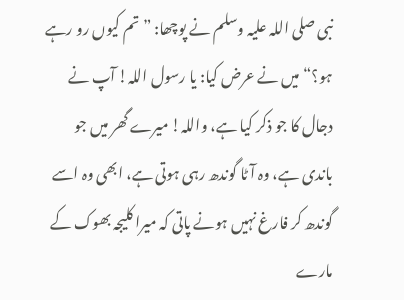نبی صلی اللہ علیہ وسلم نے پوچھا: ”تم کیوں رو رہے ہو؟“ میں نے عرض کیا: یا رسول اللہ! آپ نے دجال کا جو ذکر کیا ہے، واللہ! میرے گھر میں جو باندی ہے، وہ آٹا گوندھ رہی ہوتی ہے، ابھی وہ اسے گوندھ کر فارغ نہیں ہونے پاتی کہ میرا کلیجہ بھوک کے مارے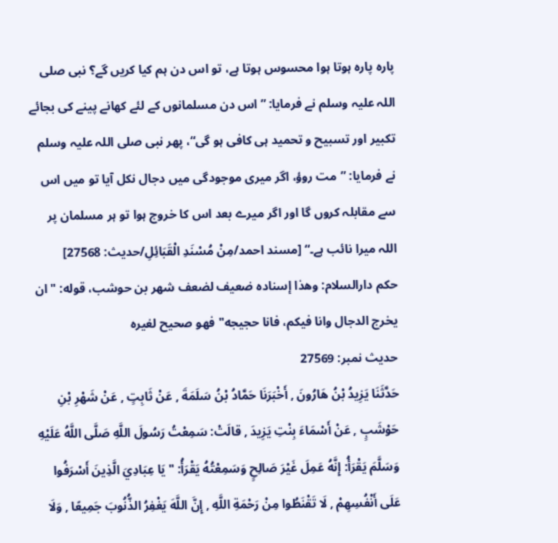پارہ پارہ ہوتا ہوا محسوس ہوتا ہے، تو اس دن ہم کیا کریں گے؟ نبی صلی اللہ علیہ وسلم نے فرمایا: ”اس دن مسلمانوں کے لئے کھانے پینے کی بجائے تکبیر اور تسبیح و تحمید ہی کافی ہو گی“، پھر نبی صلی اللہ علیہ وسلم نے فرمایا: ”مت روؤ، اگر میری موجودگی میں دجال نکل آیا تو میں اس سے مقابلہ کروں گا اور اگر میرے بعد اس کا خروج ہوا تو ہر مسلمان پر اللہ میرا نائب ہے۔“ [مسند احمد/مِنْ مُسْنَدِ الْقَبَائِلِ/حدیث: 27568]
حکم دارالسلام: وهذا إسناده ضعيف لضعف شهر بن حوشب، قوله: "ان يخرج الدجال وانا فيكم، فانا حجيجه" فهو صحيح لغيره
حدیث نمبر: 27569
حَدَّثَنَا يَزِيدُ بْنُ هَارُونَ , أَخْبَرَنَا حَمَّادُ بْنُ سَلَمَةَ , عَنْ ثَابِتٍ , عَنْ شَهْرِ بْنِ حَوْشَبٍ , عَنْ أَسْمَاءَ بِنْتِ يَزِيدَ , قالَتْ: سَمِعْتُ رَسُولَ اللَّهِ صَلَّى اللَّهُ عَلَيْهِ وَسَلَّمَ يَقْرَأُ: إِنَّهُ عَمِلَ غَيْرَ صَالِحٍ وَسَمِعْتُهُ يَقْرَأُ: " يَا عِبَادِيَ الَّذِينَ أَسْرَفُوا عَلَى أَنْفُسِهِمْ , لَا تَقْنَطُوا مِنْ رَحْمَةِ اللَّهِ , إِنَّ اللَّهَ يَغْفِرُ الذُّنُوبَ جَمِيعًا , وَلَا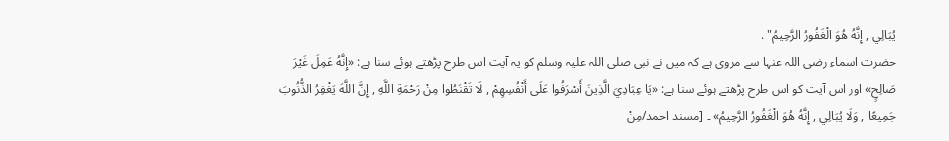يُبَالِي , إِنَّهُ هُوَ الْغَفُورُ الرَّحِيمُ" .
حضرت اسماء رضی اللہ عنہا سے مروی ہے کہ میں نے نبی صلی اللہ علیہ وسلم کو یہ آیت اس طرح پڑھتے ہوئے سنا ہے: «إِنَّهُ عَمِلَ غَيْرَ صَالِحٍ» اور اس آیت کو اس طرح پڑھتے ہوئے سنا ہے: «يَا عِبَادِيَ الَّذِينَ أَسْرَفُوا عَلَى أَنْفُسِهِمْ , لَا تَقْنَطُوا مِنْ رَحْمَةِ اللَّهِ , إِنَّ اللَّهَ يَغْفِرُ الذُّنُوبَ جَمِيعًا , وَلَا يُبَالِي , إِنَّهُ هُوَ الْغَفُورُ الرَّحِيمُ» ۔ [مسند احمد/مِنْ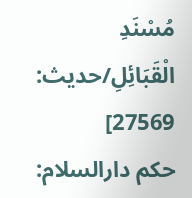مُسْنَدِ الْقَبَائِلِ/حدیث: 27569]
حکم دارالسلام: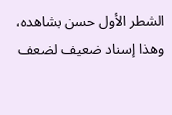الشطر الأول حسن بشاهده، وهذا إسناد ضعيف لضعف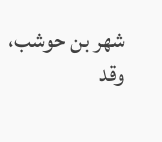شهر بن حوشب، وقد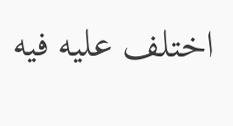اختلف عليه فيه